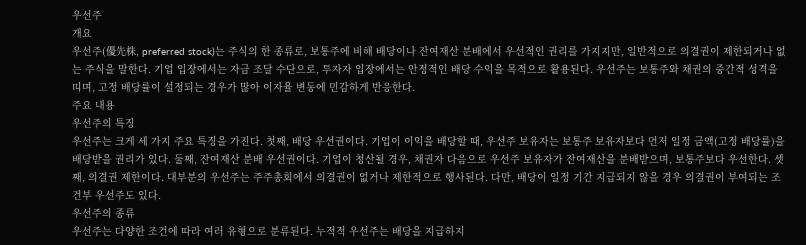우선주
개요
우선주(優先株, preferred stock)는 주식의 한 종류로, 보통주에 비해 배당이나 잔여재산 분배에서 우선적인 권리를 가지지만, 일반적으로 의결권이 제한되거나 없는 주식을 말한다. 기업 입장에서는 자금 조달 수단으로, 투자자 입장에서는 안정적인 배당 수익을 목적으로 활용된다. 우선주는 보통주와 채권의 중간적 성격을 띠며, 고정 배당률이 설정되는 경우가 많아 이자율 변동에 민감하게 반응한다.
주요 내용
우선주의 특징
우선주는 크게 세 가지 주요 특징을 가진다. 첫째, 배당 우선권이다. 기업이 이익을 배당할 때, 우선주 보유자는 보통주 보유자보다 먼저 일정 금액(고정 배당률)을 배당받을 권리가 있다. 둘째, 잔여재산 분배 우선권이다. 기업이 청산될 경우, 채권자 다음으로 우선주 보유자가 잔여재산을 분배받으며, 보통주보다 우선한다. 셋째, 의결권 제한이다. 대부분의 우선주는 주주총회에서 의결권이 없거나 제한적으로 행사된다. 다만, 배당이 일정 기간 지급되지 않을 경우 의결권이 부여되는 조건부 우선주도 있다.
우선주의 종류
우선주는 다양한 조건에 따라 여러 유형으로 분류된다. 누적적 우선주는 배당을 지급하지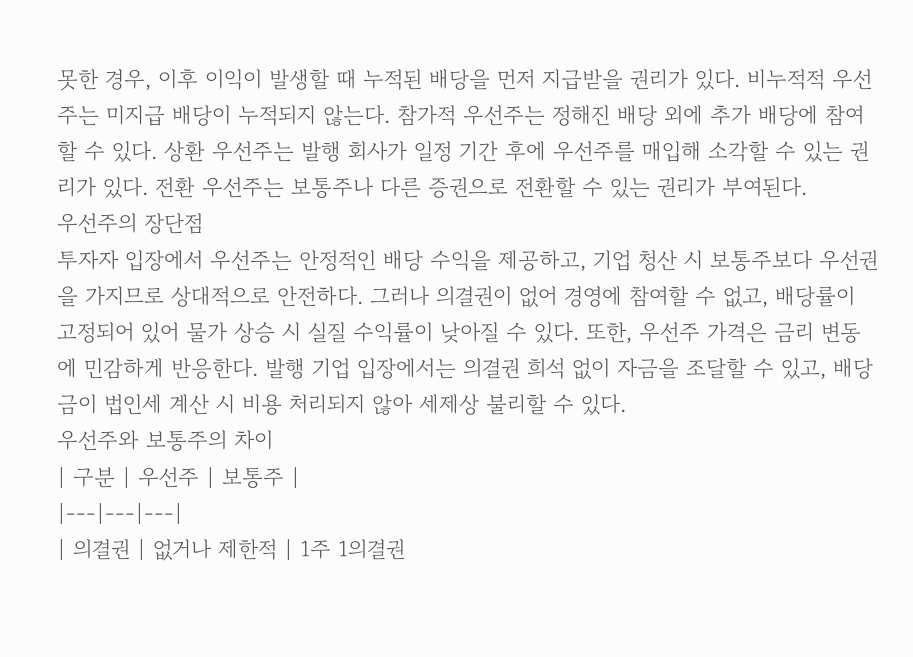못한 경우, 이후 이익이 발생할 때 누적된 배당을 먼저 지급받을 권리가 있다. 비누적적 우선주는 미지급 배당이 누적되지 않는다. 참가적 우선주는 정해진 배당 외에 추가 배당에 참여할 수 있다. 상환 우선주는 발행 회사가 일정 기간 후에 우선주를 매입해 소각할 수 있는 권리가 있다. 전환 우선주는 보통주나 다른 증권으로 전환할 수 있는 권리가 부여된다.
우선주의 장단점
투자자 입장에서 우선주는 안정적인 배당 수익을 제공하고, 기업 청산 시 보통주보다 우선권을 가지므로 상대적으로 안전하다. 그러나 의결권이 없어 경영에 참여할 수 없고, 배당률이 고정되어 있어 물가 상승 시 실질 수익률이 낮아질 수 있다. 또한, 우선주 가격은 금리 변동에 민감하게 반응한다. 발행 기업 입장에서는 의결권 희석 없이 자금을 조달할 수 있고, 배당금이 법인세 계산 시 비용 처리되지 않아 세제상 불리할 수 있다.
우선주와 보통주의 차이
| 구분 | 우선주 | 보통주 |
|---|---|---|
| 의결권 | 없거나 제한적 | 1주 1의결권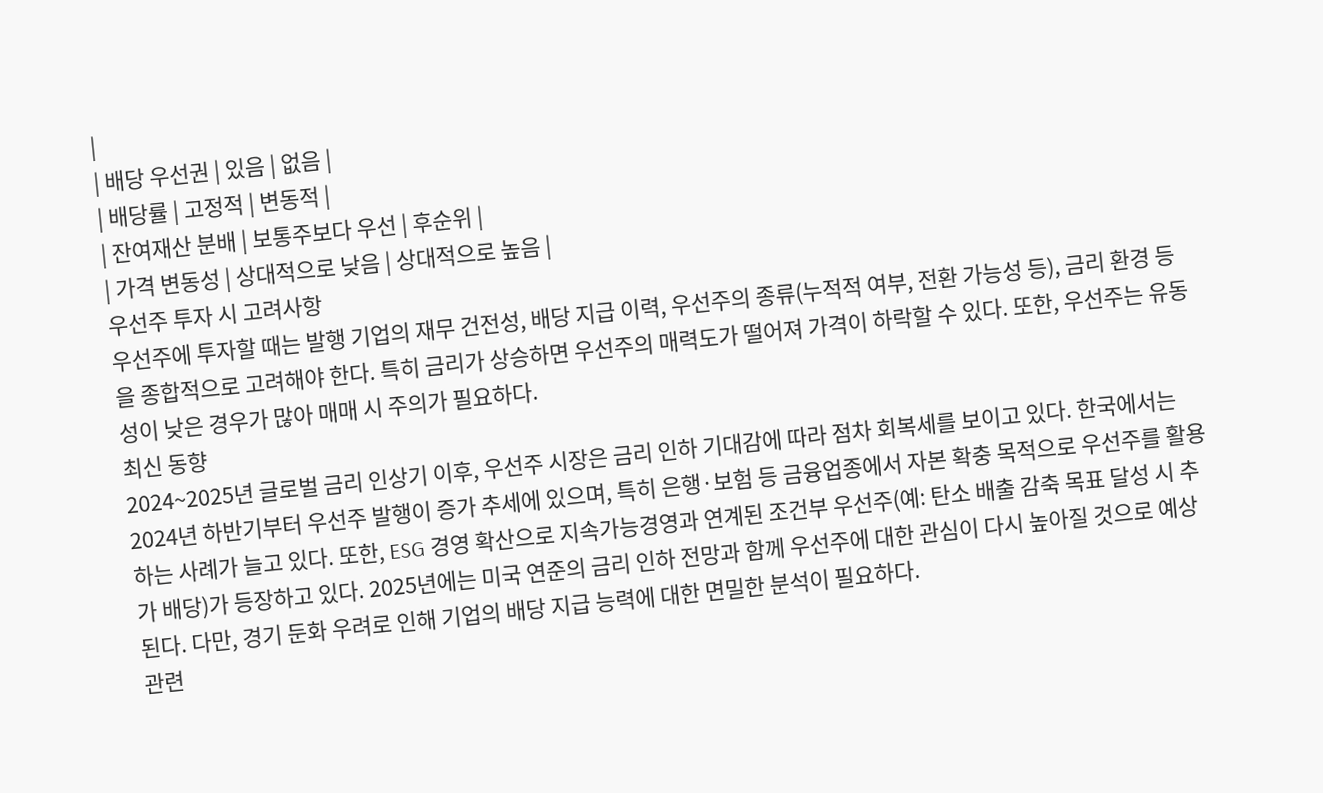|
| 배당 우선권 | 있음 | 없음 |
| 배당률 | 고정적 | 변동적 |
| 잔여재산 분배 | 보통주보다 우선 | 후순위 |
| 가격 변동성 | 상대적으로 낮음 | 상대적으로 높음 |
우선주 투자 시 고려사항
우선주에 투자할 때는 발행 기업의 재무 건전성, 배당 지급 이력, 우선주의 종류(누적적 여부, 전환 가능성 등), 금리 환경 등을 종합적으로 고려해야 한다. 특히 금리가 상승하면 우선주의 매력도가 떨어져 가격이 하락할 수 있다. 또한, 우선주는 유동성이 낮은 경우가 많아 매매 시 주의가 필요하다.
최신 동향
2024~2025년 글로벌 금리 인상기 이후, 우선주 시장은 금리 인하 기대감에 따라 점차 회복세를 보이고 있다. 한국에서는 2024년 하반기부터 우선주 발행이 증가 추세에 있으며, 특히 은행·보험 등 금융업종에서 자본 확충 목적으로 우선주를 활용하는 사례가 늘고 있다. 또한, ESG 경영 확산으로 지속가능경영과 연계된 조건부 우선주(예: 탄소 배출 감축 목표 달성 시 추가 배당)가 등장하고 있다. 2025년에는 미국 연준의 금리 인하 전망과 함께 우선주에 대한 관심이 다시 높아질 것으로 예상된다. 다만, 경기 둔화 우려로 인해 기업의 배당 지급 능력에 대한 면밀한 분석이 필요하다.
관련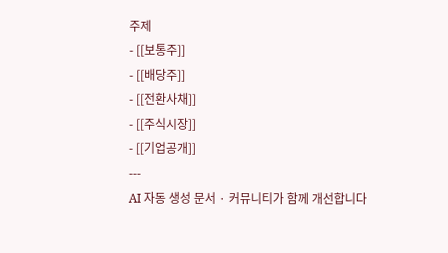주제
- [[보통주]]
- [[배당주]]
- [[전환사채]]
- [[주식시장]]
- [[기업공개]]
---
AI 자동 생성 문서 · 커뮤니티가 함께 개선합니다